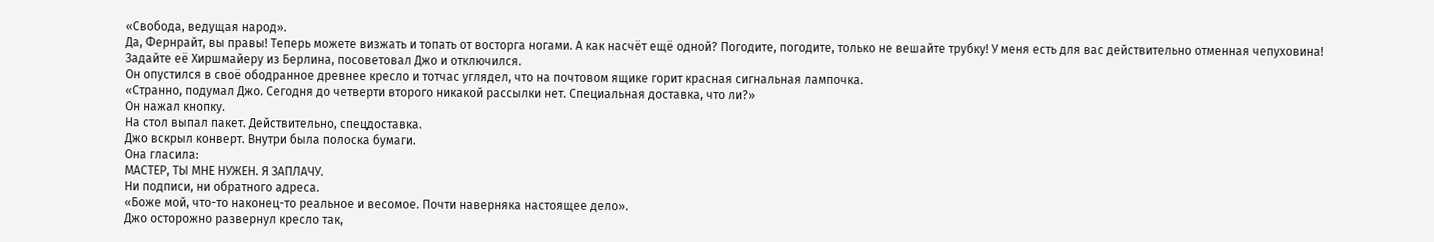«Свобода, ведущая народ».
Да, Фернрайт, вы правы! Теперь можете визжать и топать от восторга ногами. А как насчёт ещё одной? Погодите, погодите, только не вешайте трубку! У меня есть для вас действительно отменная чепуховина!
Задайте её Хиршмайеру из Берлина, посоветовал Джо и отключился.
Он опустился в своё ободранное древнее кресло и тотчас углядел, что на почтовом ящике горит красная сигнальная лампочка.
«Странно, подумал Джо. Сегодня до четверти второго никакой рассылки нет. Специальная доставка, что ли?»
Он нажал кнопку.
На стол выпал пакет. Действительно, спецдоставка.
Джо вскрыл конверт. Внутри была полоска бумаги.
Она гласила:
МАСТЕР, ТЫ МНЕ НУЖЕН. Я ЗАПЛАЧУ.
Ни подписи, ни обратного адреса.
«Боже мой, что-то наконец-то реальное и весомое. Почти наверняка настоящее дело».
Джо осторожно развернул кресло так,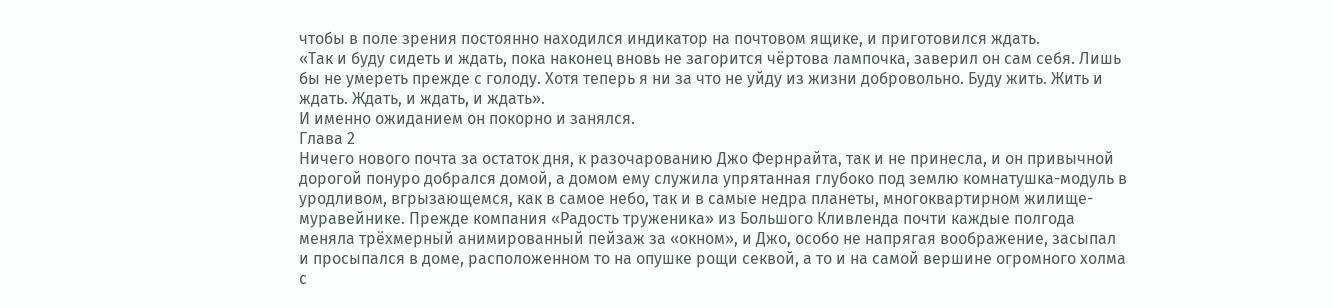чтобы в поле зрения постоянно находился индикатор на почтовом ящике, и приготовился ждать.
«Так и буду сидеть и ждать, пока наконец вновь не загорится чёртова лампочка, заверил он сам себя. Лишь бы не умереть прежде с голоду. Хотя теперь я ни за что не уйду из жизни добровольно. Буду жить. Жить и ждать. Ждать, и ждать, и ждать».
И именно ожиданием он покорно и занялся.
Глава 2
Ничего нового почта за остаток дня, к разочарованию Джо Фернрайта, так и не принесла, и он привычной дорогой понуро добрался домой, а домом ему служила упрятанная глубоко под землю комнатушка-модуль в уродливом, вгрызающемся, как в самое небо, так и в самые недра планеты, многоквартирном жилище-муравейнике. Прежде компания «Радость труженика» из Большого Кливленда почти каждые полгода меняла трёхмерный анимированный пейзаж за «окном», и Джо, особо не напрягая воображение, засыпал и просыпался в доме, расположенном то на опушке рощи секвой, а то и на самой вершине огромного холма с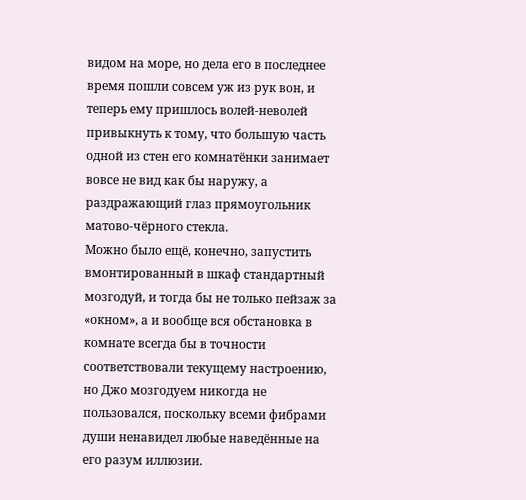видом на море, но дела его в последнее время пошли совсем уж из рук вон, и теперь ему пришлось волей-неволей привыкнуть к тому, что большую часть одной из стен его комнатёнки занимает вовсе не вид как бы наружу, а раздражающий глаз прямоугольник матово-чёрного стекла.
Можно было ещё, конечно, запустить вмонтированный в шкаф стандартный мозгодуй, и тогда бы не только пейзаж за «окном», а и вообще вся обстановка в комнате всегда бы в точности соответствовали текущему настроению, но Джо мозгодуем никогда не пользовался, поскольку всеми фибрами души ненавидел любые наведённые на его разум иллюзии.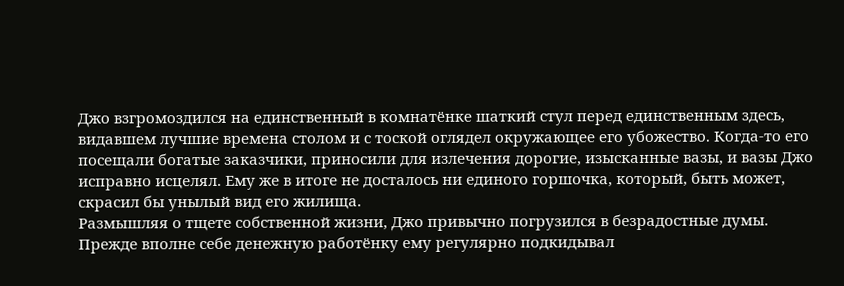Джо взгромоздился на единственный в комнатёнке шаткий стул перед единственным здесь, видавшем лучшие времена столом и с тоской оглядел окружающее его убожество. Когда-то его посещали богатые заказчики, приносили для излечения дорогие, изысканные вазы, и вазы Джо исправно исцелял. Ему же в итоге не досталось ни единого горшочка, который, быть может, скрасил бы унылый вид его жилища.
Размышляя о тщете собственной жизни, Джо привычно погрузился в безрадостные думы.
Прежде вполне себе денежную работёнку ему регулярно подкидывал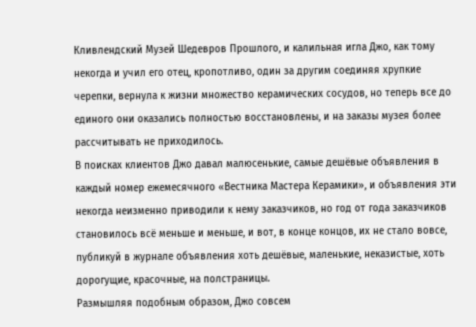Кливлендский Музей Шедевров Прошлого, и калильная игла Джо, как тому некогда и учил его отец, кропотливо, один за другим соединяя хрупкие черепки, вернула к жизни множество керамических сосудов, но теперь все до единого они оказались полностью восстановлены, и на заказы музея более рассчитывать не приходилось.
В поисках клиентов Джо давал малюсенькие, самые дешёвые объявления в каждый номер ежемесячного «Вестника Мастера Керамики», и объявления эти некогда неизменно приводили к нему заказчиков, но год от года заказчиков становилось всё меньше и меньше, и вот, в конце концов, их не стало вовсе, публикуй в журнале объявления хоть дешёвые, маленькие, неказистые, хоть дорогущие, красочные, на полстраницы.
Размышляя подобным образом, Джо совсем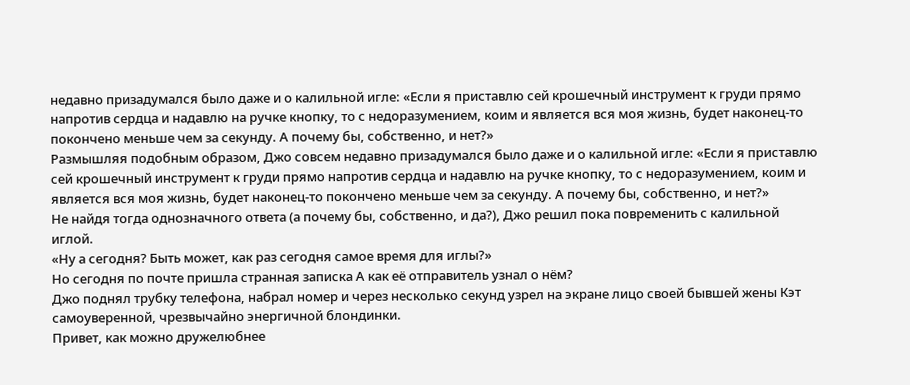недавно призадумался было даже и о калильной игле: «Если я приставлю сей крошечный инструмент к груди прямо напротив сердца и надавлю на ручке кнопку, то с недоразумением, коим и является вся моя жизнь, будет наконец-то покончено меньше чем за секунду. А почему бы, собственно, и нет?»
Размышляя подобным образом, Джо совсем недавно призадумался было даже и о калильной игле: «Если я приставлю сей крошечный инструмент к груди прямо напротив сердца и надавлю на ручке кнопку, то с недоразумением, коим и является вся моя жизнь, будет наконец-то покончено меньше чем за секунду. А почему бы, собственно, и нет?»
Не найдя тогда однозначного ответа (а почему бы, собственно, и да?), Джо решил пока повременить с калильной иглой.
«Ну а сегодня? Быть может, как раз сегодня самое время для иглы?»
Но сегодня по почте пришла странная записка А как её отправитель узнал о нём?
Джо поднял трубку телефона, набрал номер и через несколько секунд узрел на экране лицо своей бывшей жены Кэт самоуверенной, чрезвычайно энергичной блондинки.
Привет, как можно дружелюбнее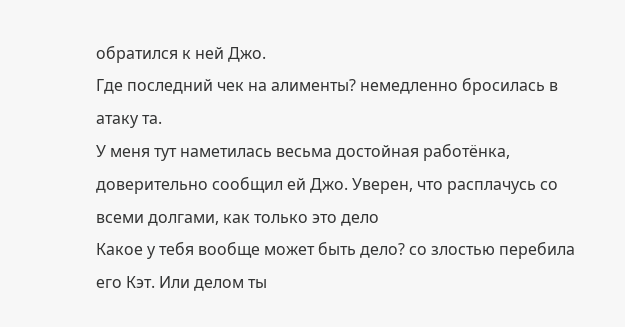обратился к ней Джо.
Где последний чек на алименты? немедленно бросилась в атаку та.
У меня тут наметилась весьма достойная работёнка, доверительно сообщил ей Джо. Уверен, что расплачусь со всеми долгами, как только это дело
Какое у тебя вообще может быть дело? со злостью перебила его Кэт. Или делом ты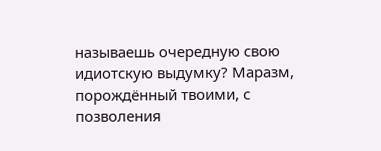называешь очередную свою идиотскую выдумку? Маразм, порождённый твоими, с позволения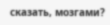сказать, мозгами?